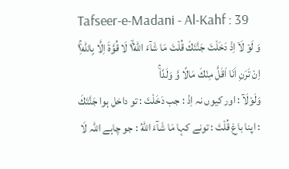Tafseer-e-Madani - Al-Kahf : 39
وَ لَوْ لَاۤ اِذْ دَخَلْتَ جَنَّتَكَ قُلْتَ مَا شَآءَ اللّٰهُ١ۙ لَا قُوَّةَ اِلَّا بِاللّٰهِ١ۚ اِنْ تَرَنِ اَنَا اَقَلَّ مِنْكَ مَالًا وَّ وَلَدًاۚ
وَلَوْلَآ : اور کیوں نہ اِذْ : جب دَخَلْتَ : تو داخل ہوا جَنَّتَكَ : اپنا باغ قُلْتَ : تونے کہا مَا شَآءَ اللّٰهُ : جو چاہے اللہ لَا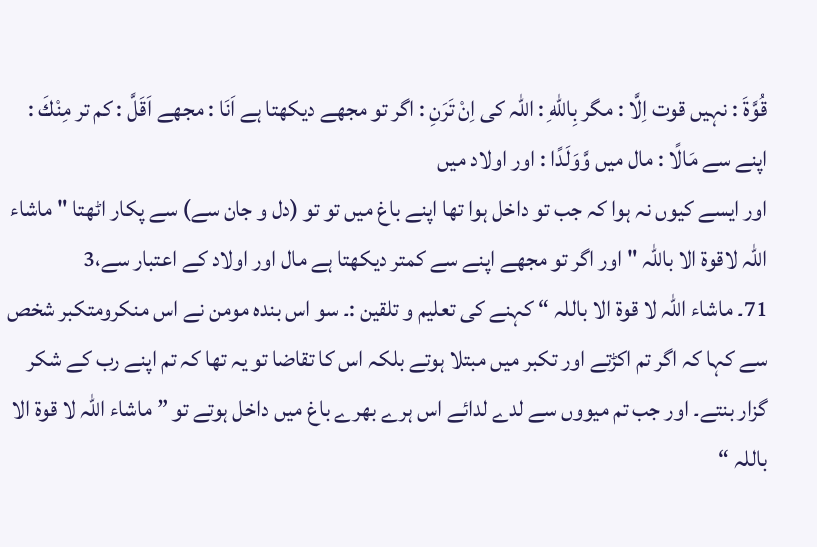قُوَّةَ : نہیں قوت اِلَّا : مگر بِاللّٰهِ : اللہ کی اِنْ تَرَنِ : اگر تو مجھے دیکھتا ہے اَنَا : مجھے اَقَلَّ : کم تر مِنْكَ : اپنے سے مَالًا : مال میں وَّوَلَدًا : اور اولاد میں
اور ایسے کیوں نہ ہوا کہ جب تو داخل ہوا تھا اپنے باغ میں تو تو (دل و جان سے) سے پکار اٹھتا " ماشاء اللّٰہ لاقوۃ الا باللّٰہ " اور اگر تو مجھے اپنے سے کمتر دیکھتا ہے مال اور اولاد کے اعتبار سے،3
71۔ ماشاء اللہ لا قوۃ الا باللہ “ کہنے کی تعلیم و تلقین :۔ سو اس بندہ مومن نے اس منکرومتکبر شخص سے کہا کہ اگر تم اکڑتے اور تکبر میں مبتلا ہوتے بلکہ اس کا تقاضا تو یہ تھا کہ تم اپنے رب کے شکر گزار بنتے۔ اور جب تم میووں سے لدے لدائے اس ہرے بھرے باغ میں داخل ہوتے تو ” ماشاء اللہ لا قوۃ الا باللہ “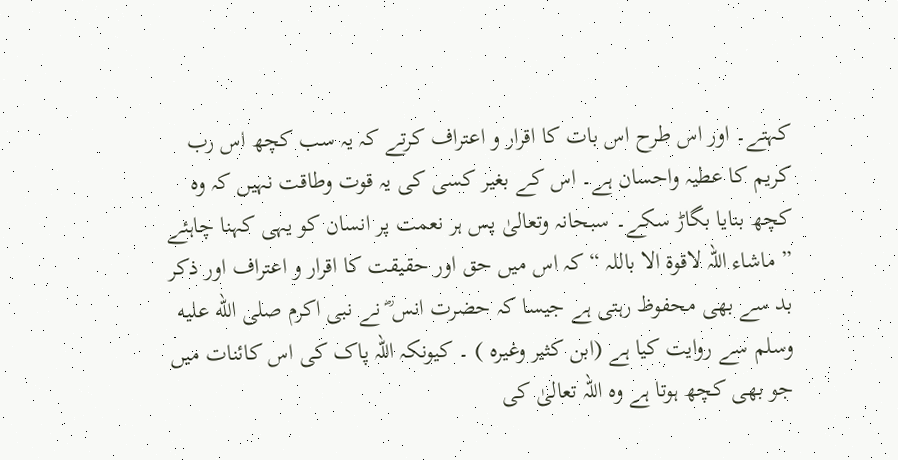کہتے۔ اور اس طرح اس بات کا اقرار و اعتراف کرتے کہ یہ سب کچھ اس رب کریم کا عطیہ واحسان ہے۔ اس کے بغیر کسی کی یہ قوت وطاقت نہیں کہ وہ کچھ بنایا بگاڑ سکے۔ سبحانہ وتعالیٰ پس ہر نعمت پر انسان کو یہی کہنا چاہئے ” ماشاء اللہ لاقوۃ الا باللہ “ کہ اس میں حق اور حقیقت کا اقرار و اعتراف اور ذکر بد سے بھی محفوظ رہتی ہے جیسا کہ حضرت انس ؓ نے نبی اکرم صلى الله عليه وسلم سے روایت کیا ہے (ابن کثیر وغیرہ ) ۔ کیونکہ اللہ پاک کی اس کائنات میں جو بھی کچھ ہوتا ہے وہ اللہ تعالیٰ کی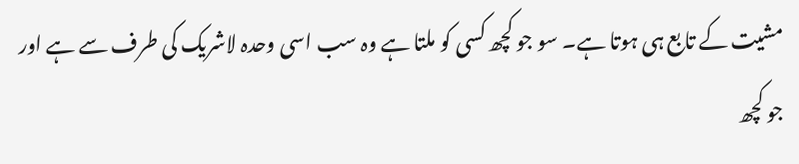مشیت کے تابع ہی ہوتا ہے۔ سو جو کچھ کسی کو ملتا ہے وہ سب اسی وحدہ لاشریک کی طرف سے ہے اور جو کچھ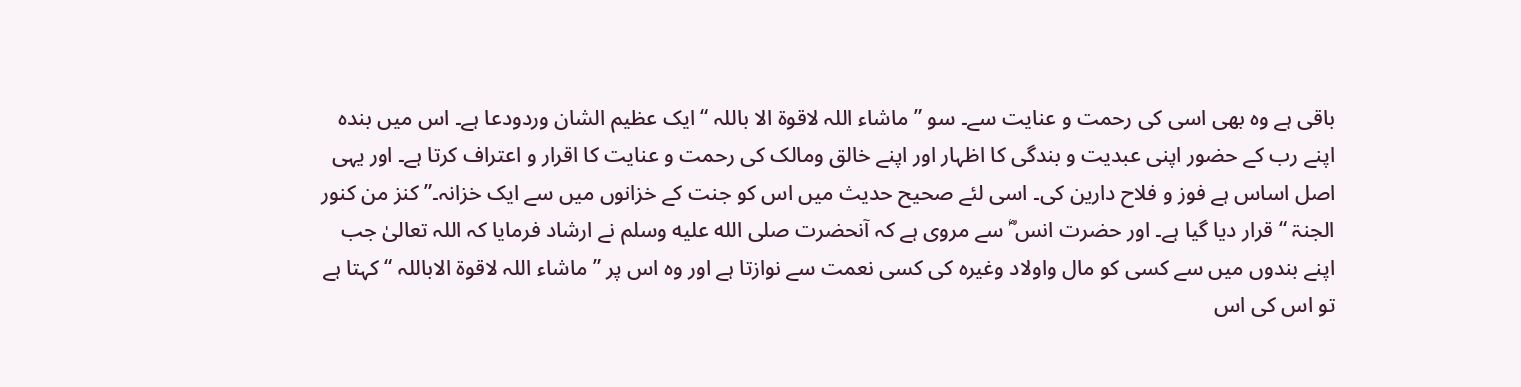باقی ہے وہ بھی اسی کی رحمت و عنایت سے۔ سو ” ماشاء اللہ لاقوۃ الا باللہ “ ایک عظیم الشان وردودعا ہے۔ اس میں بندہ اپنے رب کے حضور اپنی عبدیت و بندگی کا اظہار اور اپنے خالق ومالک کی رحمت و عنایت کا اقرار و اعتراف کرتا ہے۔ اور یہی اصل اساس ہے فوز و فلاح دارین کی۔ اسی لئے صحیح حدیث میں اس کو جنت کے خزانوں میں سے ایک خزانہ۔” کنز من کنور الجنۃ “ قرار دیا گیا ہے۔ اور حضرت انس ؓ سے مروی ہے کہ آنحضرت صلى الله عليه وسلم نے ارشاد فرمایا کہ اللہ تعالیٰ جب اپنے بندوں میں سے کسی کو مال واولاد وغیرہ کی کسی نعمت سے نوازتا ہے اور وہ اس پر ” ماشاء اللہ لاقوۃ الاباللہ “ کہتا ہے تو اس کی اس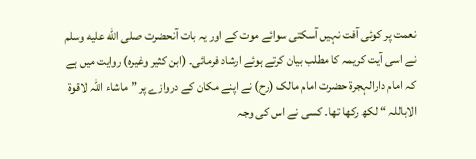نعمت پر کوئی آفت نہیں آسکتی سوائے موت کے اور یہ بات آنحضرت صلى الله عليه وسلم نے اسی آیت کریمہ کا مطلب بیان کرتے ہوئے ارشاد فرمائی۔ (ابن کثیر وغیرہ) روایت میں ہے کہ امام دارالہجرۃ حضرت امام مالک (رح) نے اپنے مکان کے دروازے پر ” ماشاء اللہ لاقوۃ الاباللہ “ لکھ رکھا تھا۔ کسی نے اس کی وجہ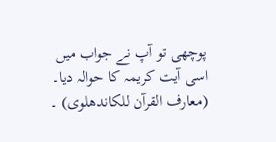پوچھی تو آپ نے جواب میں اسی آیت کریمہ کا حوالہ دیا۔ (معارف القرآن للکاندھلوی) ۔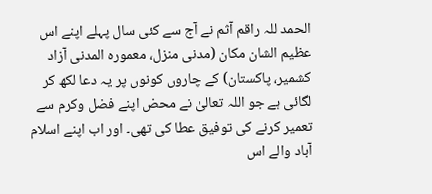الحمد للہ راقم آثم نے آج سے کئی سال پہلے اپنے اس عظیم الشان مکان (مدنی منزل، معمورہ المدنی آزاد کشمیر، پاکستان) کے چاروں کونوں پر یہ دعا لکھ کر لگائی ہے جو اللہ تعالیٰ نے محض اپنے فضل وکرم سے تعمیر کرنے کی توفیق عطا کی تھی۔ اور اب اپنے اسلام آباد والے اس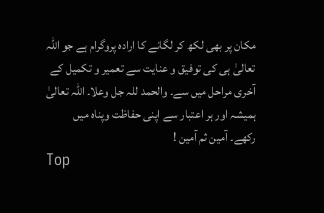مکان پر بھی لکھ کر لگانے کا ارادہ پروگرام ہے جو اللہ تعالیٰ ہی کی توفیق و عنایت سے تعمیر و تکمیل کے آخری مراحل میں سے۔ والحمد للہ جل وعلا۔ اللہ تعالیٰ ہمیشہ اور ہر اعتبار سے اپنی حفاظت وپناہ میں رکھے۔ آمین ثم آمین !
Top